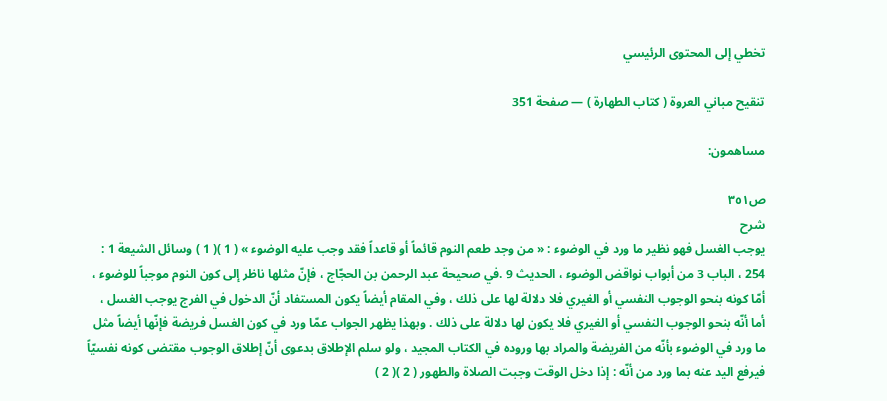تخطي إلى المحتوى الرئيسي

تنقيح مباني العروة ( كتاب الطهارة ) — صفحة 351

مساهمون:

ص٣٥١
شرح
يوجب الغسل فهو نظير ما ورد في الوضوء : « من وجد طعم النوم قائماً أو قاعداً فقد وجب عليه الوضوء » ( 1 )( 1 ) وسائل الشيعة 1 : 254 ، الباب 3 من أبواب نواقض الوضوء ، الحديث 9 .في صحيحة عبد الرحمن بن الحجّاج ، فإنّ مثلها ناظر إلى كون النوم موجباً للوضوء ، أمّا كونه بنحو الوجوب النفسي أو الغيري فلا دلالة لها على ذلك ، وفي المقام أيضاً يكون المستفاد أنّ الدخول في الفرج يوجب الغسل ، أما أنّه بنحو الوجوب النفسي أو الغيري فلا يكون لها دلالة على ذلك . وبهذا يظهر الجواب عمّا ورد في كون الغسل فريضة فإنّها أيضاً مثل ما ورد في الوضوء بأنّه من الفريضة والمراد بها وروده في الكتاب المجيد ، ولو سلم الإطلاق بدعوى أنّ إطلاق الوجوب مقتضى كونه نفسيّاً فيرفع اليد عنه بما ورد من أنّه : إذا دخل الوقت وجبت الصلاة والطهور ( 2 )( 2 )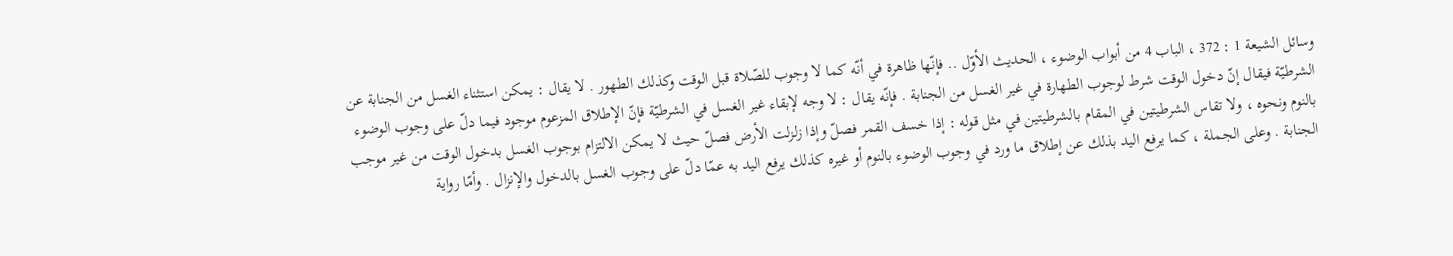وسائل الشيعة 1 : 372 ، الباب 4 من أبواب الوضوء ، الحديث الأوّل .. فإنّها ظاهرة في أنّه كما لا وجوب للصّلاة قبل الوقت وكذلك الطهور . لا يقال : يمكن استثناء الغسل من الجنابة عن الشرطيّة فيقال إنّ دخول الوقت شرط لوجوب الطهارة في غير الغسل من الجنابة . فإنّه يقال : لا وجه لإبقاء غير الغسل في الشرطيّة فإنّ الإطلاق المزعوم موجود فيما دلّ على وجوب الوضوء بالنوم ونحوه ، ولا تقاس الشرطيتين في المقام بالشرطيتين في مثل قوله : إذا خسف القمر فصلّ وإذا زلزلت الأرض فصلّ حيث لا يمكن الالتزام بوجوب الغسل بدخول الوقت من غير موجب الجنابة . وعلى الجملة ، كما يرفع اليد بذلك عن إطلاق ما ورد في وجوب الوضوء بالنوم أو غيره كذلك يرفع اليد به عمّا دلّ على وجوب الغسل بالدخول والإنزال . وأمّا رواية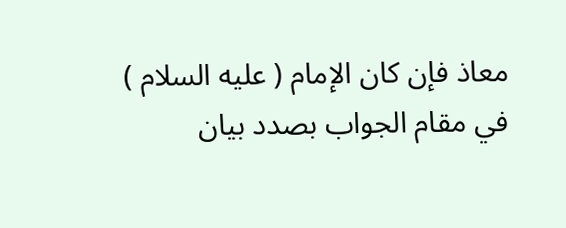معاذ فإن كان الإمام ( عليه السلام ) في مقام الجواب بصدد بيان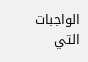الواجبات التي